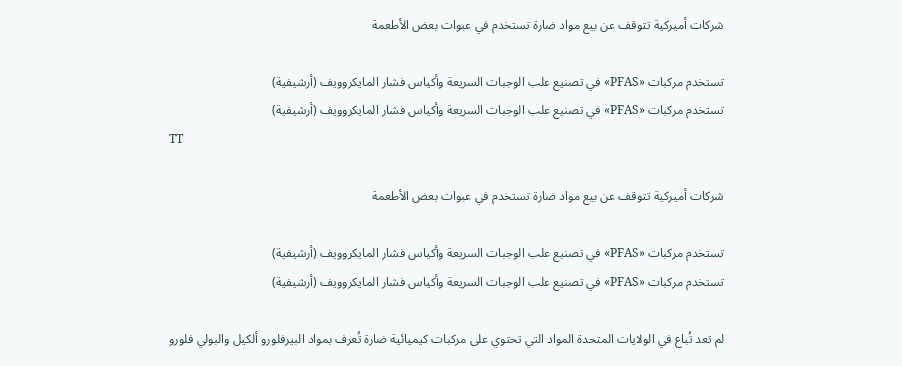شركات أميركية تتوقف عن بيع مواد ضارة تستخدم في عبوات بعض الأطعمة

تستخدم مركبات «PFAS» في تصنيع علب الوجبات السريعة وأكياس فشار المايكروويف (أرشيفية)
تستخدم مركبات «PFAS» في تصنيع علب الوجبات السريعة وأكياس فشار المايكروويف (أرشيفية)
TT

شركات أميركية تتوقف عن بيع مواد ضارة تستخدم في عبوات بعض الأطعمة

تستخدم مركبات «PFAS» في تصنيع علب الوجبات السريعة وأكياس فشار المايكروويف (أرشيفية)
تستخدم مركبات «PFAS» في تصنيع علب الوجبات السريعة وأكياس فشار المايكروويف (أرشيفية)

لم تعد تُباع في الولايات المتحدة المواد التي تحتوي على مركبات كيميائية ضارة تُعرف بمواد البيرفلورو ألكيل والبولي فلورو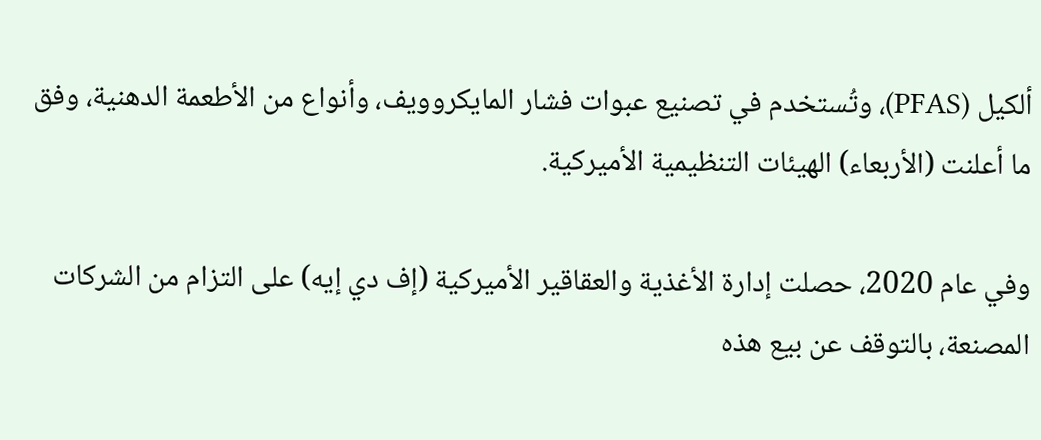ألكيل (PFAS)، وتُستخدم في تصنيع عبوات فشار المايكروويف، وأنواع من الأطعمة الدهنية، وفق ما أعلنت (الأربعاء) الهيئات التنظيمية الأميركية.

وفي عام 2020، حصلت إدارة الأغذية والعقاقير الأميركية (إف دي إيه) على التزام من الشركات المصنعة، بالتوقف عن بيع هذه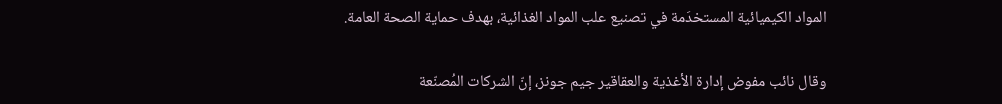المواد الكيميائية المستخدَمة في تصنيع علب المواد الغذائية، بهدف حماية الصحة العامة.

وقال نائب مفوض إدارة الأغذية والعقاقير جيم جونز، إنّ الشركات المُصنّعة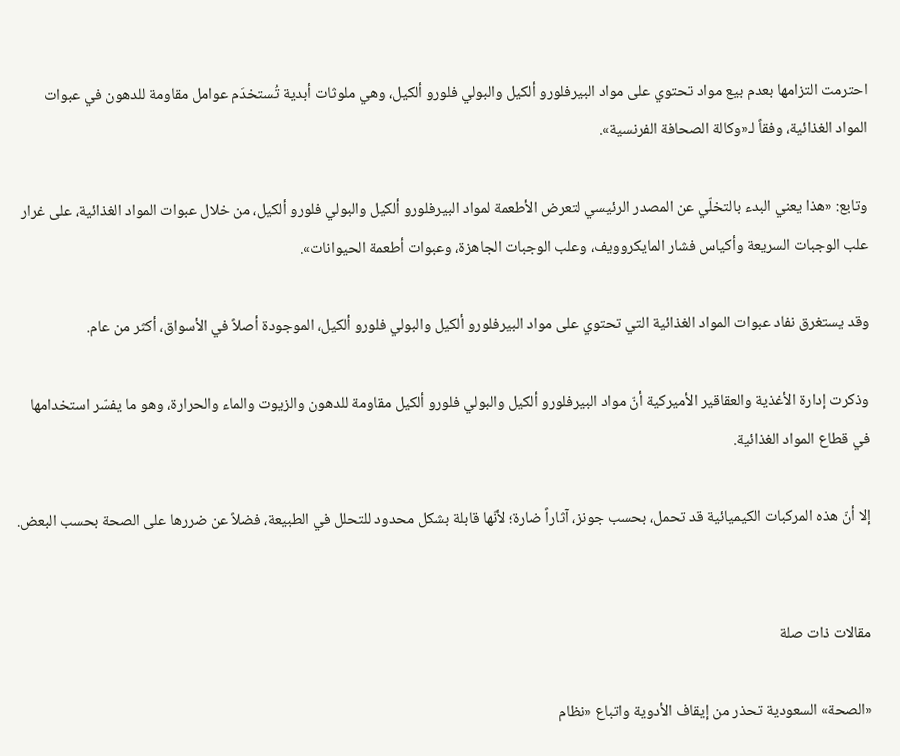احترمت التزامها بعدم بيع مواد تحتوي على مواد البيرفلورو ألكيل والبولي فلورو ألكيل، وهي ملوثات أبدية تُستخدَم عوامل مقاومة للدهون في عبوات المواد الغذائية، وفقاً لـ«وكالة الصحافة الفرنسية».

وتابع: «هذا يعني البدء بالتخلّي عن المصدر الرئيسي لتعرض الأطعمة لمواد البيرفلورو ألكيل والبولي فلورو ألكيل، من خلال عبوات المواد الغذائية، على غرار علب الوجبات السريعة وأكياس فشار المايكروويف، وعلب الوجبات الجاهزة، وعبوات أطعمة الحيوانات».

وقد يستغرق نفاد عبوات المواد الغذائية التي تحتوي على مواد البيرفلورو ألكيل والبولي فلورو ألكيل، الموجودة أصلاً في الأسواق، أكثر من عام.

وذكرت إدارة الأغذية والعقاقير الأميركية أنّ مواد البيرفلورو ألكيل والبولي فلورو ألكيل مقاومة للدهون والزيوت والماء والحرارة، وهو ما يفسّر استخدامها في قطاع المواد الغذائية.

إلا أنّ هذه المركبات الكيميائية قد تحمل، بحسب جونز، آثاراً ضارة؛ لأنّها قابلة بشكل محدود للتحلل في الطبيعة، فضلاً عن ضررها على الصحة بحسب البعض.


مقالات ذات صلة

«الصحة» السعودية تحذر من إيقاف الأدوية واتباع «نظام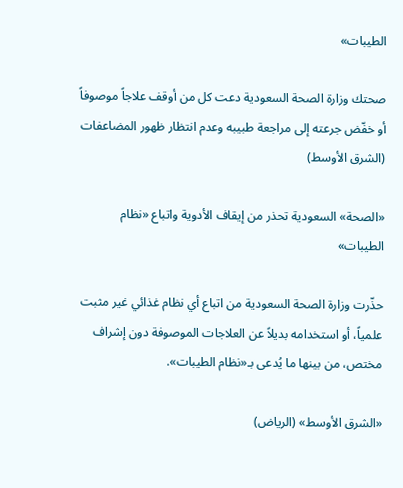الطيبات»

صحتك وزارة الصحة السعودية دعت كل من أوقف علاجاً موصوفاً أو خفّض جرعته إلى مراجعة طبيبه وعدم انتظار ظهور المضاعفات (الشرق الأوسط)

«الصحة» السعودية تحذر من إيقاف الأدوية واتباع «نظام الطيبات»

حذّرت وزارة الصحة السعودية من اتباع أي نظام غذائي غير مثبت علمياً، أو استخدامه بديلاً عن العلاجات الموصوفة دون إشراف مختص، من بينها ما يُدعى بـ«نظام الطيبات».

«الشرق الأوسط» (الرياض)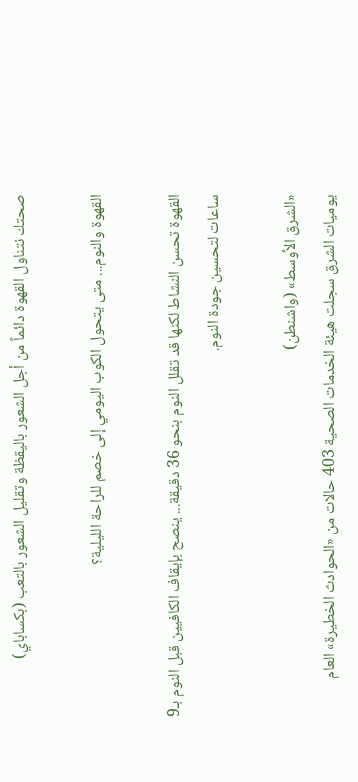صحتك نتناول القهوة دائماً من أجل الشعور باليقظة وتقليل الشعور بالتعب (بكساباي)

القهوة والنوم... متى يتحول الكوب اليومي إلى خصم للراحة الليلية؟

القهوة تحسن النشاط لكنها قد تقلل النوم بنحو 36 دقيقة... ينصح بإيقاف الكافيين قبل النوم بـ9 ساعات لتحسين جودة النوم.

«الشرق الأوسط» (واشنطن)
يوميات الشرق سجلت هيئة الخدمات الصحية 403 حالات من «الحوادث الخطيرة» العام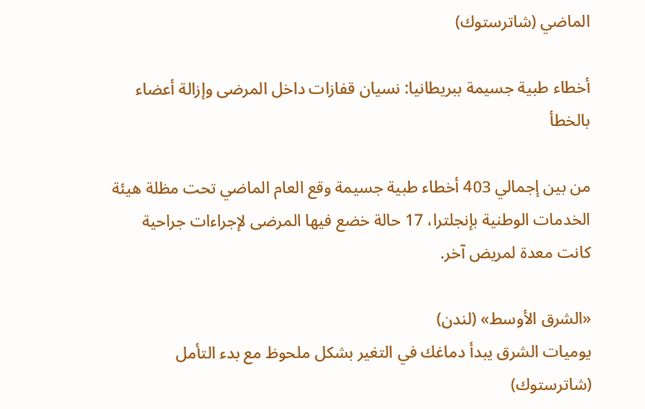الماضي (شاترستوك)

أخطاء طبية جسيمة ببريطانيا: نسيان قفازات داخل المرضى وإزالة أعضاء بالخطأ

من بين إجمالي 403 أخطاء طبية جسيمة وقع العام الماضي تحت مظلة هيئة الخدمات الوطنية بإنجلترا، 17 حالة خضع فيها المرضى لإجراءات جراحية كانت معدة لمريض آخر.

«الشرق الأوسط» (لندن)
يوميات الشرق يبدأ دماغك في التغير بشكل ملحوظ مع بدء التأمل (شاترستوك)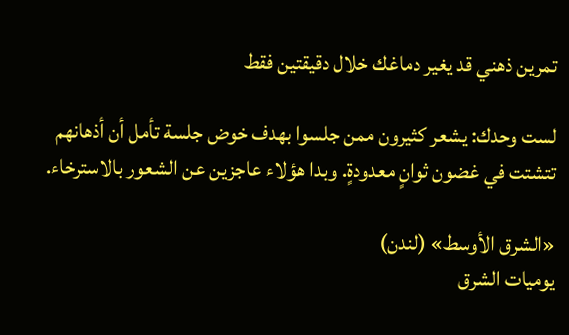تمرين ذهني قد يغير دماغك خلال دقيقتين فقط

لست وحدك: يشعر كثيرون ممن جلسوا بهدف خوض جلسة تأمل أن أذهانهم تتشتت في غضون ثوانٍ معدودةٍ. وبدا هؤلاء عاجزين عن الشعور بالاسترخاء.

«الشرق الأوسط» (لندن)
يوميات الشرق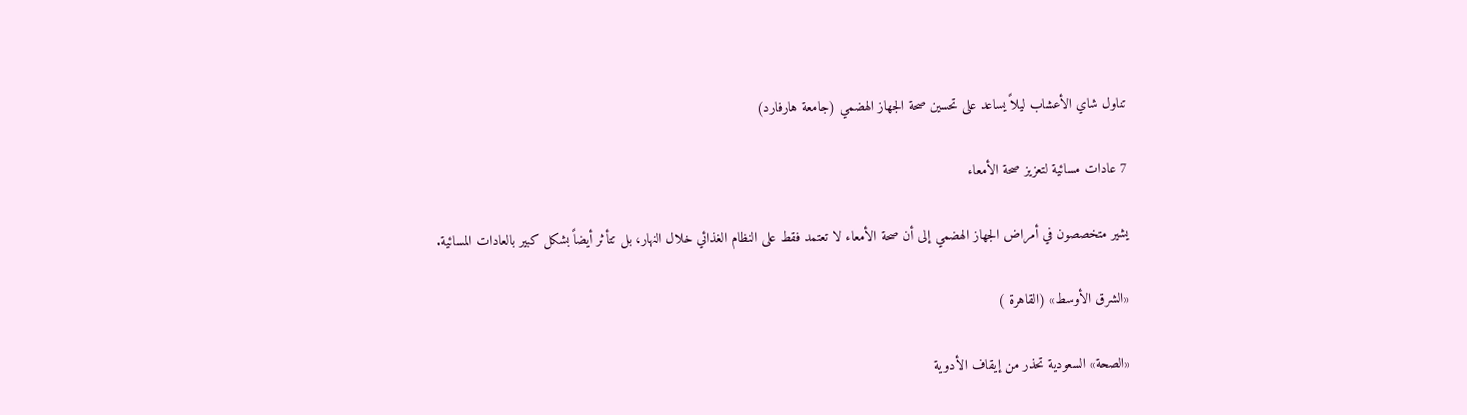تناول شاي الأعشاب ليلاً يساعد على تحسين صحة الجهاز الهضمي (جامعة هارفارد)

7 عادات مسائية لتعزيز صحة الأمعاء

يشير متخصصون في أمراض الجهاز الهضمي إلى أن صحة الأمعاء لا تعتمد فقط على النظام الغذائي خلال النهار، بل تتأثر أيضاً بشكل كبير بالعادات المسائية.

«الشرق الأوسط» (القاهرة )

«الصحة» السعودية تحذر من إيقاف الأدوية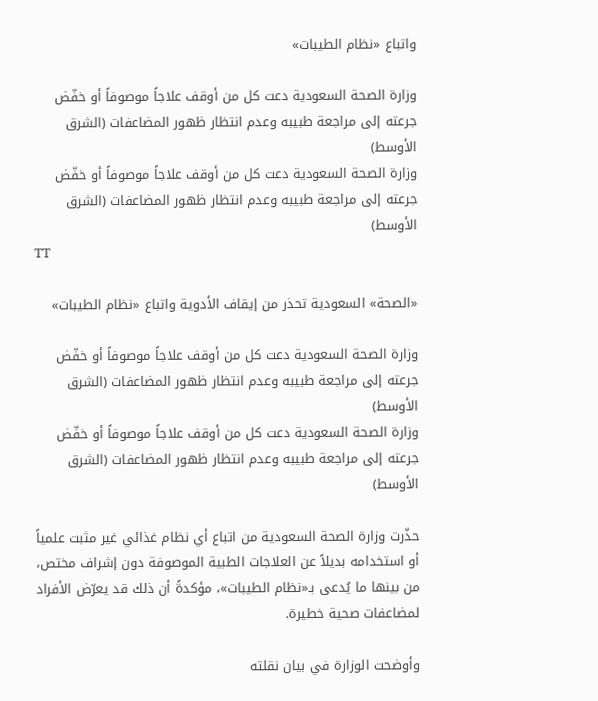واتباع «نظام الطيبات»

وزارة الصحة السعودية دعت كل من أوقف علاجاً موصوفاً أو خفّض جرعته إلى مراجعة طبيبه وعدم انتظار ظهور المضاعفات (الشرق الأوسط)
وزارة الصحة السعودية دعت كل من أوقف علاجاً موصوفاً أو خفّض جرعته إلى مراجعة طبيبه وعدم انتظار ظهور المضاعفات (الشرق الأوسط)
TT

«الصحة» السعودية تحذر من إيقاف الأدوية واتباع «نظام الطيبات»

وزارة الصحة السعودية دعت كل من أوقف علاجاً موصوفاً أو خفّض جرعته إلى مراجعة طبيبه وعدم انتظار ظهور المضاعفات (الشرق الأوسط)
وزارة الصحة السعودية دعت كل من أوقف علاجاً موصوفاً أو خفّض جرعته إلى مراجعة طبيبه وعدم انتظار ظهور المضاعفات (الشرق الأوسط)

حذّرت وزارة الصحة السعودية من اتباع أي نظام غذائي غير مثبت علمياً أو استخدامه بديلاً عن العلاجات الطبية الموصوفة دون إشراف مختص، من بينها ما يُدعى بـ«نظام الطيبات»، مؤكدةً أن ذلك قد يعرّض الأفراد لمضاعفات صحية خطيرة.

وأوضحت الوزارة في بيان نقلته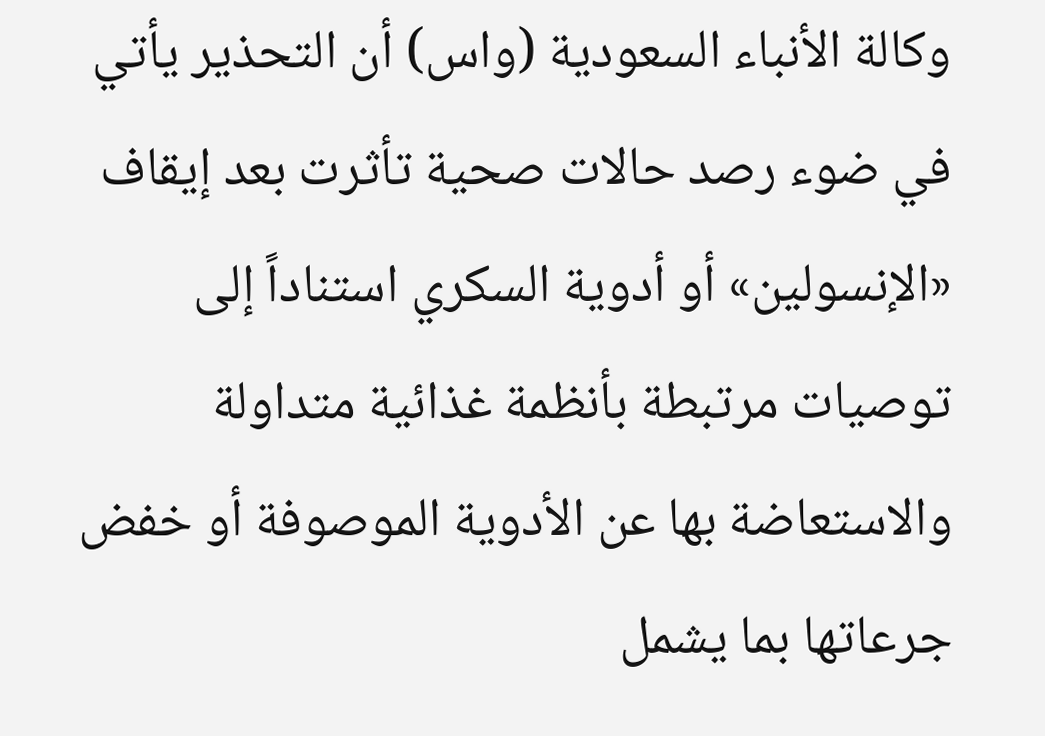وكالة الأنباء السعودية (واس) أن التحذير يأتي في ضوء رصد حالات صحية تأثرت بعد إيقاف «الإنسولين» أو أدوية السكري استناداً إلى توصيات مرتبطة بأنظمة غذائية متداولة والاستعاضة بها عن الأدوية الموصوفة أو خفض جرعاتها بما يشمل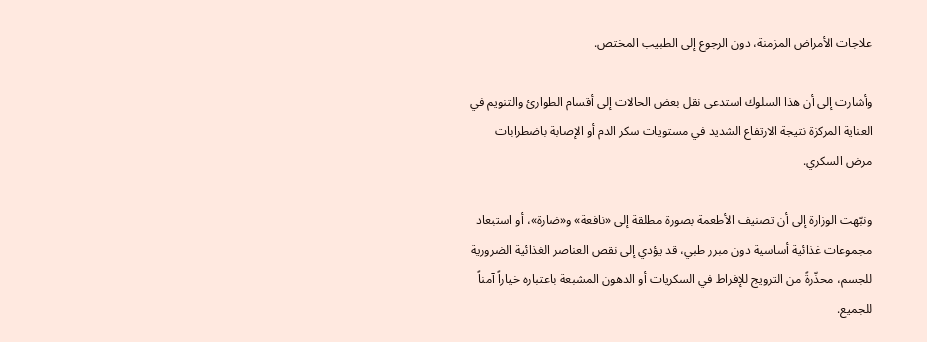علاجات الأمراض المزمنة، دون الرجوع إلى الطبيب المختص.

وأشارت إلى أن هذا السلوك استدعى نقل بعض الحالات إلى أقسام الطوارئ والتنويم في العناية المركزة نتيجة الارتفاع الشديد في مستويات سكر الدم أو الإصابة باضطرابات مرض السكري.

ونبّهت الوزارة إلى أن تصنيف الأطعمة بصورة مطلقة إلى «نافعة» و«ضارة»، أو استبعاد مجموعات غذائية أساسية دون مبرر طبي، قد يؤدي إلى نقص العناصر الغذائية الضرورية للجسم، محذّرةً من الترويج للإفراط في السكريات أو الدهون المشبعة باعتباره خياراً آمناً للجميع.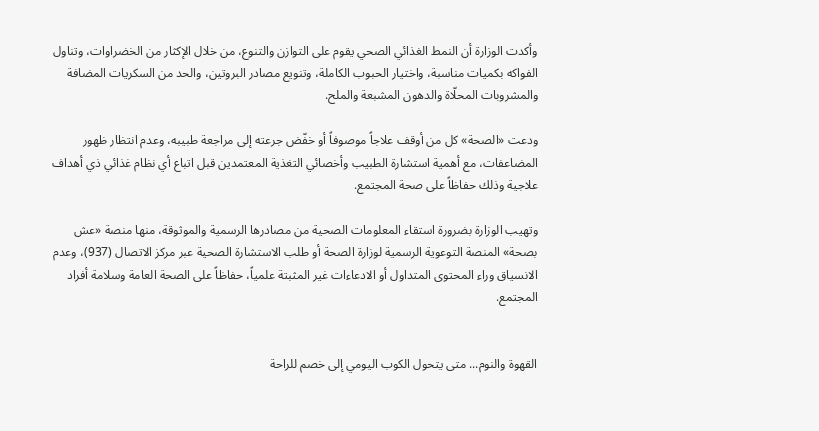وأكدت الوزارة أن النمط الغذائي الصحي يقوم على التوازن والتنوع، من خلال الإكثار من الخضراوات، وتناول الفواكه بكميات مناسبة، واختيار الحبوب الكاملة، وتنويع مصادر البروتين، والحد من السكريات المضافة والمشروبات المحلّاة والدهون المشبعة والملح.

ودعت «الصحة» كل من أوقف علاجاً موصوفاً أو خفّض جرعته إلى مراجعة طبيبه، وعدم انتظار ظهور المضاعفات، مع أهمية استشارة الطبيب وأخصائي التغذية المعتمدين قبل اتباع أي نظام غذائي ذي أهداف علاجية وذلك حفاظاً على صحة المجتمع.

وتهيب الوزارة بضرورة استقاء المعلومات الصحية من مصادرها الرسمية والموثوقة، منها منصة «عش بصحة» المنصة التوعوية الرسمية لوزارة الصحة أو طلب الاستشارة الصحية عبر مركز الاتصال (937)، وعدم الانسياق وراء المحتوى المتداول أو الادعاءات غير المثبتة علمياً، حفاظاً على الصحة العامة وسلامة أفراد المجتمع.


القهوة والنوم... متى يتحول الكوب اليومي إلى خصم للراحة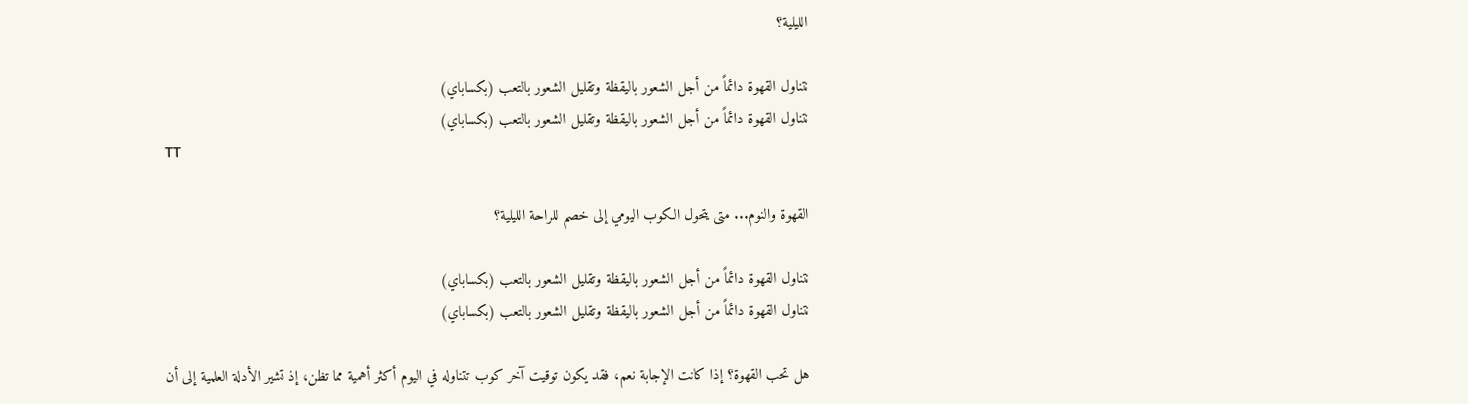الليلية؟

نتناول القهوة دائماً من أجل الشعور باليقظة وتقليل الشعور بالتعب (بكساباي)
نتناول القهوة دائماً من أجل الشعور باليقظة وتقليل الشعور بالتعب (بكساباي)
TT

القهوة والنوم... متى يتحول الكوب اليومي إلى خصم للراحة الليلية؟

نتناول القهوة دائماً من أجل الشعور باليقظة وتقليل الشعور بالتعب (بكساباي)
نتناول القهوة دائماً من أجل الشعور باليقظة وتقليل الشعور بالتعب (بكساباي)

هل تحب القهوة؟ إذا كانت الإجابة نعم، فقد يكون توقيت آخر كوب تتناوله في اليوم أكثر أهمية مما تظن، إذ تشير الأدلة العلمية إلى أن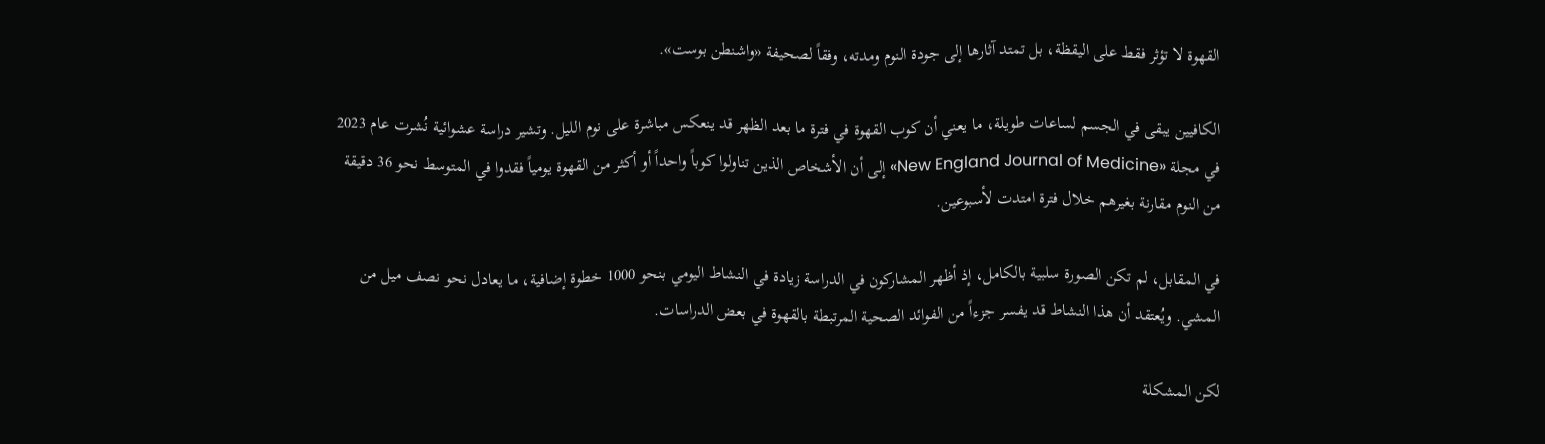القهوة لا تؤثر فقط على اليقظة، بل تمتد آثارها إلى جودة النوم ومدته، وفقاً لصحيفة «واشنطن بوست».

الكافيين يبقى في الجسم لساعات طويلة، ما يعني أن كوب القهوة في فترة ما بعد الظهر قد ينعكس مباشرة على نوم الليل. وتشير دراسة عشوائية نُشرت عام 2023 في مجلة «New England Journal of Medicine» إلى أن الأشخاص الذين تناولوا كوباً واحداً أو أكثر من القهوة يومياً فقدوا في المتوسط نحو 36 دقيقة من النوم مقارنة بغيرهم خلال فترة امتدت لأسبوعين.

في المقابل، لم تكن الصورة سلبية بالكامل، إذ أظهر المشاركون في الدراسة زيادة في النشاط اليومي بنحو 1000 خطوة إضافية، ما يعادل نحو نصف ميل من المشي. ويُعتقد أن هذا النشاط قد يفسر جزءاً من الفوائد الصحية المرتبطة بالقهوة في بعض الدراسات.

لكن المشكلة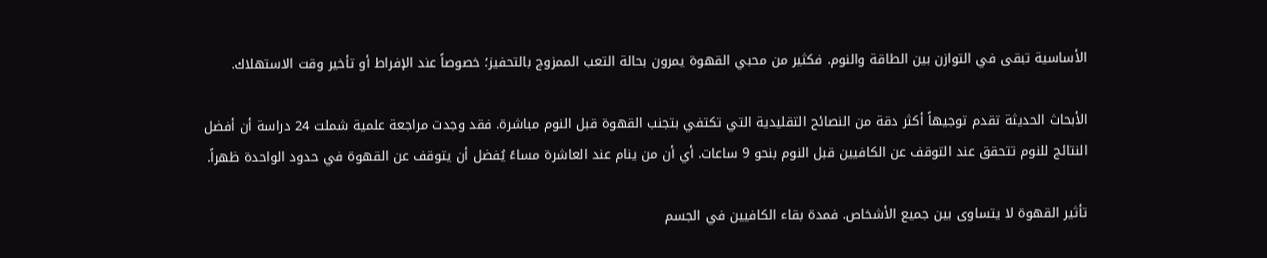الأساسية تبقى في التوازن بين الطاقة والنوم. فكثير من محبي القهوة يمرون بحالة التعب الممزوج بالتحفيز؛ خصوصاً عند الإفراط أو تأخير وقت الاستهلاك.

الأبحاث الحديثة تقدم توجيهاً أكثر دقة من النصائح التقليدية التي تكتفي بتجنب القهوة قبل النوم مباشرة. فقد وجدت مراجعة علمية شملت 24 دراسة أن أفضل النتائج للنوم تتحقق عند التوقف عن الكافيين قبل النوم بنحو 9 ساعات. أي أن من ينام عند العاشرة مساءً يُفضل أن يتوقف عن القهوة في حدود الواحدة ظهراً.

تأثير القهوة لا يتساوى بين جميع الأشخاص. فمدة بقاء الكافيين في الجسم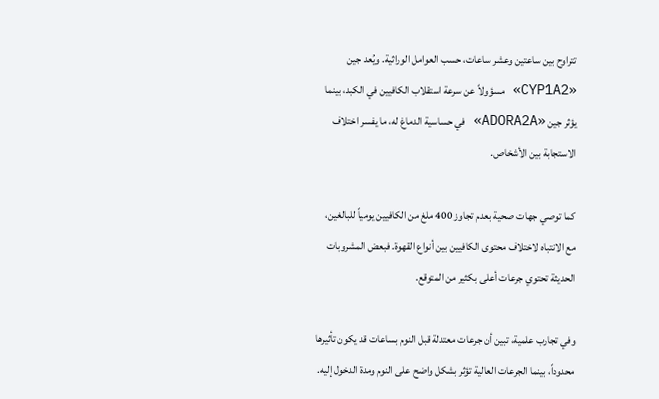تتراوح بين ساعتين وعشر ساعات، حسب العوامل الوراثية. ويُعد جين «CYP1A2» مسؤولاً عن سرعة استقلاب الكافيين في الكبد، بينما يؤثر جين «ADORA2A» في حساسية الدماغ له، ما يفسر اختلاف الاستجابة بين الأشخاص.

كما توصي جهات صحية بعدم تجاوز 400 ملغ من الكافيين يومياً للبالغين، مع الانتباه لاختلاف محتوى الكافيين بين أنواع القهوة. فبعض المشروبات الحديثة تحتوي جرعات أعلى بكثير من المتوقع.

وفي تجارب علمية، تبين أن جرعات معتدلة قبل النوم بساعات قد يكون تأثيرها محدوداً، بينما الجرعات العالية تؤثر بشكل واضح على النوم ومدة الدخول إليه.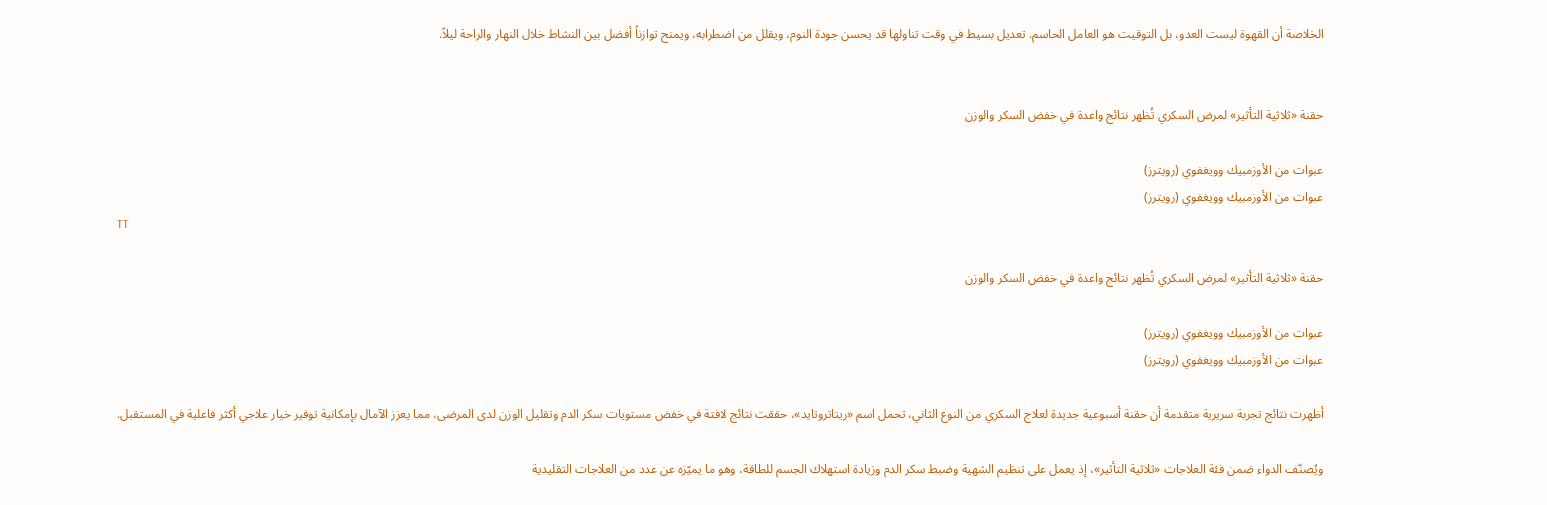الخلاصة أن القهوة ليست العدو، بل التوقيت هو العامل الحاسم. تعديل بسيط في وقت تناولها قد يحسن جودة النوم، ويقلل من اضطرابه، ويمنح توازناً أفضل بين النشاط خلال النهار والراحة ليلاً.


حقنة «ثلاثية التأثير» لمرض السكري تُظهر نتائج واعدة في خفض السكر والوزن

عبوات من الأوزمبيك وويغفوي (رويترز)
عبوات من الأوزمبيك وويغفوي (رويترز)
TT

حقنة «ثلاثية التأثير» لمرض السكري تُظهر نتائج واعدة في خفض السكر والوزن

عبوات من الأوزمبيك وويغفوي (رويترز)
عبوات من الأوزمبيك وويغفوي (رويترز)

أظهرت نتائج تجربة سريرية متقدمة أن حقنة أسبوعية جديدة لعلاج السكري من النوع الثاني، تحمل اسم «ريتاتروتايد»، حققت نتائج لافتة في خفض مستويات سكر الدم وتقليل الوزن لدى المرضى، مما يعزز الآمال بإمكانية توفير خيار علاجي أكثر فاعلية في المستقبل.

ويُصنّف الدواء ضمن فئة العلاجات «ثلاثية التأثير»، إذ يعمل على تنظيم الشهية وضبط سكر الدم وزيادة استهلاك الجسم للطاقة، وهو ما يميّزه عن عدد من العلاجات التقليدية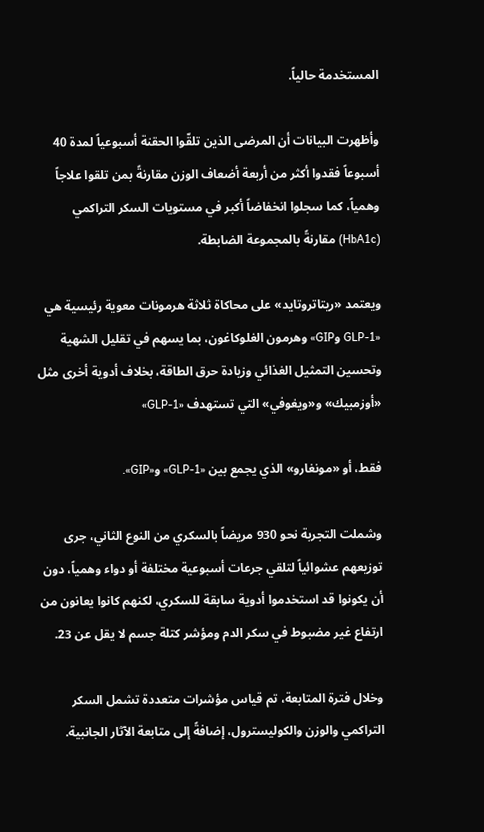المستخدمة حالياً.

وأظهرت البيانات أن المرضى الذين تلقّوا الحقنة أسبوعياً لمدة 40 أسبوعاً فقدوا أكثر من أربعة أضعاف الوزن مقارنةً بمن تلقوا علاجاً وهمياً، كما سجلوا انخفاضاً أكبر في مستويات السكر التراكمي (HbA1c) مقارنةً بالمجموعة الضابطة.

ويعتمد «ريتاتروتايد» على محاكاة ثلاثة هرمونات معوية رئيسية هي «GLP-1 وGIP» وهرمون الغلوكاغون، بما يسهم في تقليل الشهية وتحسين التمثيل الغذائي وزيادة حرق الطاقة، بخلاف أدوية أخرى مثل «أوزمبيك» و«ويغوفي» التي تستهدف «GLP-1»

فقط، أو «مونغارو» الذي يجمع بين «GLP-1» و«GIP».

وشملت التجربة نحو 930 مريضاً بالسكري من النوع الثاني، جرى توزيعهم عشوائياً لتلقي جرعات أسبوعية مختلفة أو دواء وهمياً، دون أن يكونوا قد استخدموا أدوية سابقة للسكري، لكنهم كانوا يعانون من ارتفاع غير مضبوط في سكر الدم ومؤشر كتلة جسم لا يقل عن 23.

وخلال فترة المتابعة، تم قياس مؤشرات متعددة تشمل السكر التراكمي والوزن والكوليسترول، إضافةً إلى متابعة الآثار الجانبية.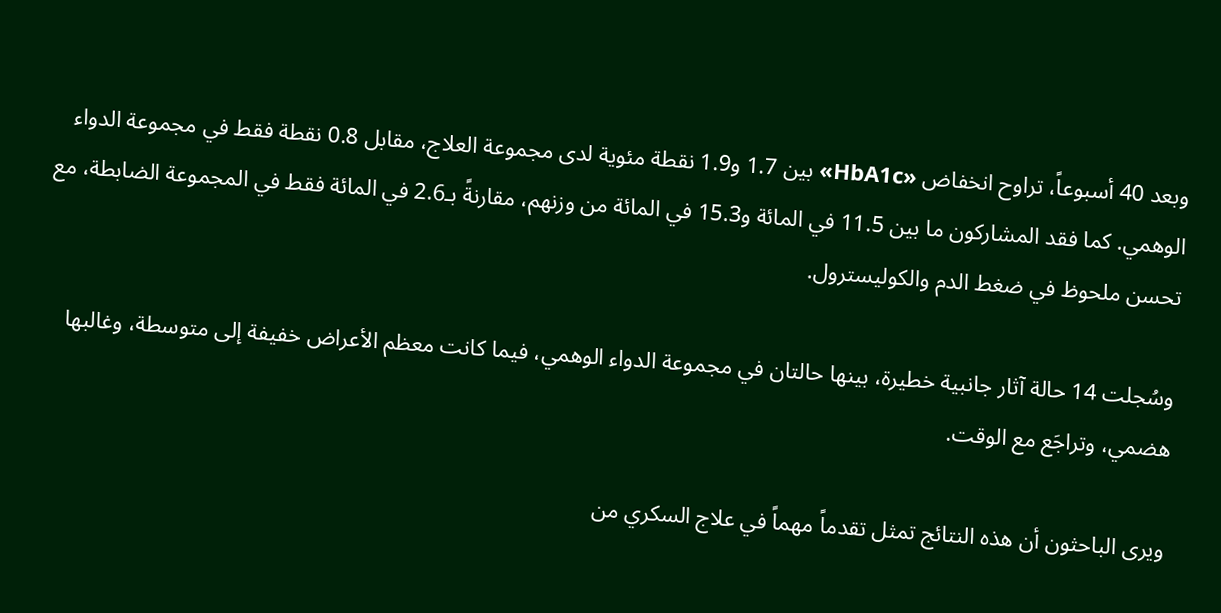وبعد 40 أسبوعاً، تراوح انخفاض «HbA1c» بين 1.7 و1.9 نقطة مئوية لدى مجموعة العلاج، مقابل 0.8 نقطة فقط في مجموعة الدواء الوهمي. كما فقد المشاركون ما بين 11.5 في المائة و15.3 في المائة من وزنهم، مقارنةً بـ2.6 في المائة فقط في المجموعة الضابطة، مع تحسن ملحوظ في ضغط الدم والكوليسترول.

وسُجلت 14 حالة آثار جانبية خطيرة، بينها حالتان في مجموعة الدواء الوهمي، فيما كانت معظم الأعراض خفيفة إلى متوسطة، وغالبها هضمي، وتراجَع مع الوقت.

ويرى الباحثون أن هذه النتائج تمثل تقدماً مهماً في علاج السكري من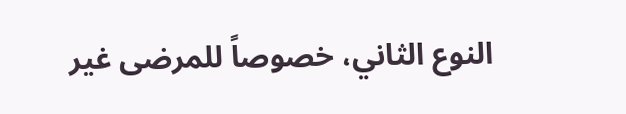النوع الثاني، خصوصاً للمرضى غير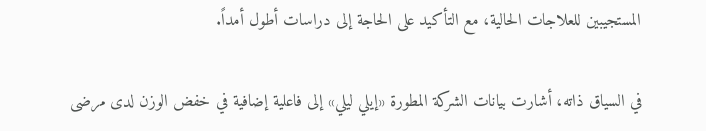المستجيبين للعلاجات الحالية، مع التأكيد على الحاجة إلى دراسات أطول أمداً.

في السياق ذاته، أشارت بيانات الشركة المطورة «إيلي ليلي» إلى فاعلية إضافية في خفض الوزن لدى مرضى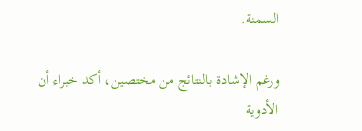السمنة.

ورغم الإشادة بالنتائج من مختصين، أكد خبراء أن الأدوية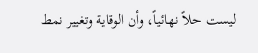ليست حلاً نهائياً، وأن الوقاية وتغيير نمط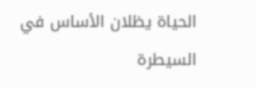الحياة يظلان الأساس في السيطرة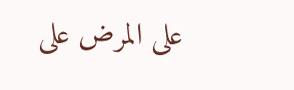على المرض على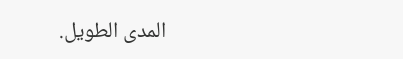المدى الطويل.